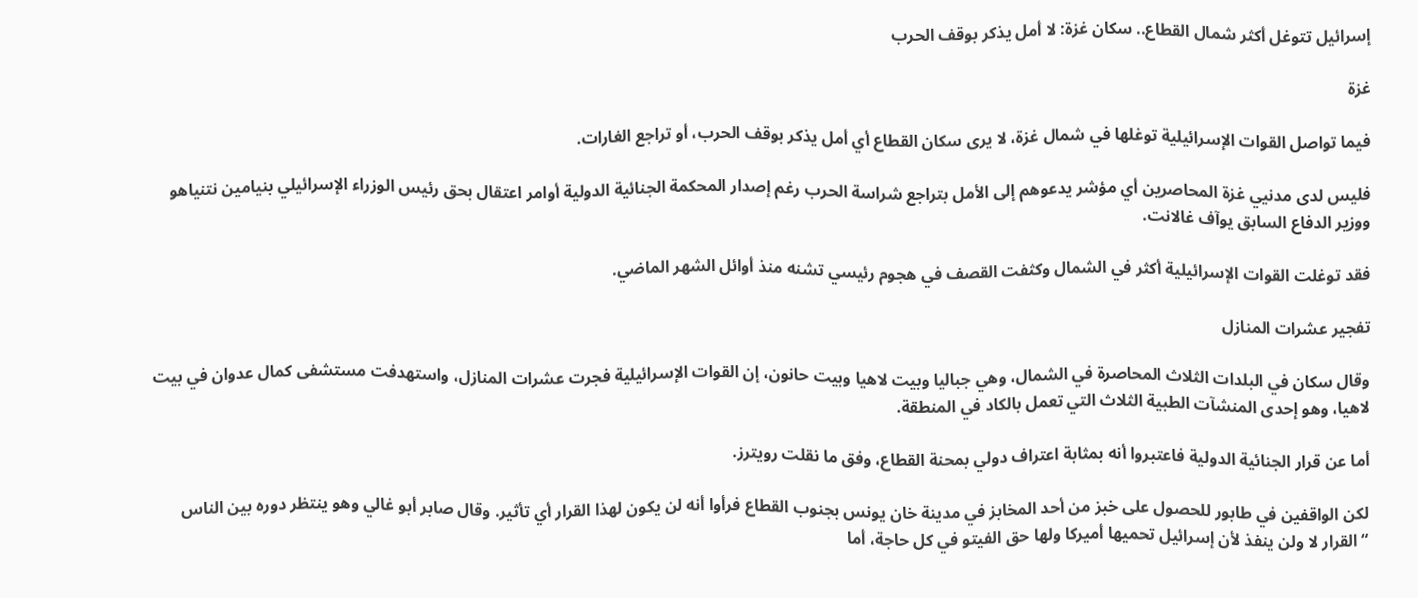إسرائيل تتوغل أكثر شمال القطاع.. سكان غزة: لا أمل يذكر بوقف الحرب

غزة

فيما تواصل القوات الإسرائيلية توغلها في شمال غزة، لا يرى سكان القطاع أي أمل يذكر بوقف الحرب، أو تراجع الغارات.

فليس لدى مدنيي غزة المحاصرين أي مؤشر يدعوهم إلى الأمل بتراجع شراسة الحرب رغم إصدار المحكمة الجنائية الدولية أوامر اعتقال بحق رئيس الوزراء الإسرائيلي بنيامين نتنياهو ووزير الدفاع السابق يوآف غالانت.

فقد توغلت القوات الإسرائيلية أكثر في الشمال وكثفت القصف في هجوم رئيسي تشنه منذ أوائل الشهر الماضي.

تفجير عشرات المنازل

وقال سكان في البلدات الثلاث المحاصرة في الشمال، وهي جباليا وبيت لاهيا وبيت حانون، إن القوات الإسرائيلية فجرت عشرات المنازل، واستهدفت مستشفى كمال عدوان في بيت لاهيا، وهو إحدى المنشآت الطبية الثلاث التي تعمل بالكاد في المنطقة.

أما عن قرار الجنائية الدولية فاعتبروا أنه بمثابة اعتراف دولي بمحنة القطاع، وفق ما نقلت رويترز.

لكن الواقفين في طابور للحصول على خبز من أحد المخابز في مدينة خان يونس بجنوب القطاع فرأوا أنه لن يكون لهذا القرار أي تأثير. وقال صابر أبو غالي وهو ينتظر دوره بين الناس “القرار لا ولن ينفذ لأن إسرائيل تحميها أميركا ولها حق الفيتو في كل حاجة، أما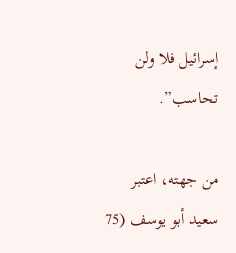إسرائيل فلا ولن تحاسب”.

من جهته، اعتبر سعيد أبو يوسف (75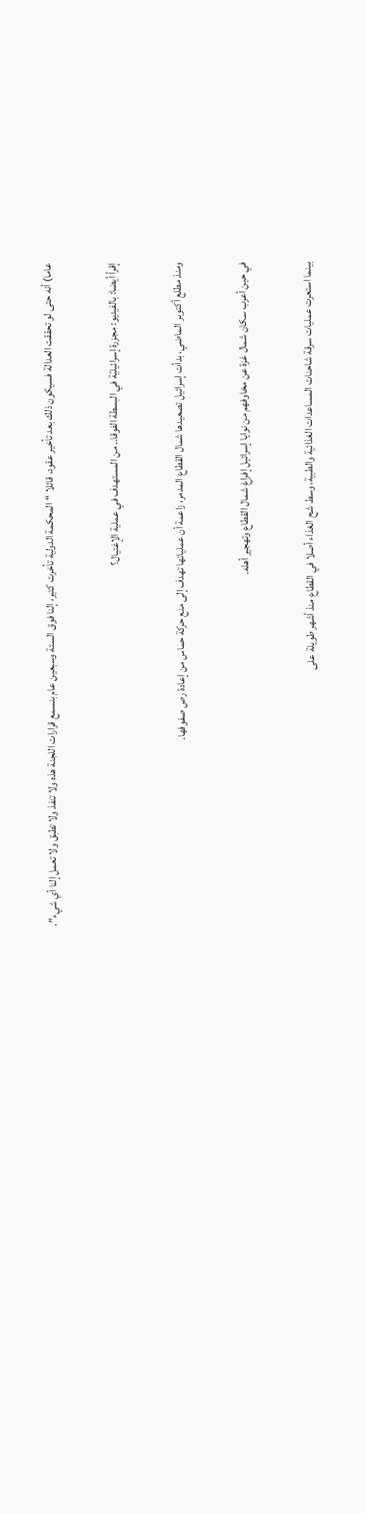عاما) أنه حتى لو تحققت العدالة فسيكون ذلك بعد تأخير عقود، قائلا “المحكمة الدولية تأخرت كتير، إلنا فوق الستة وسبعين عام بنسمع قرارات اللجنة هذه ولا تنفذ ولا تطبق ولا تعمل إلنا أي شيء”.

إقرأ أيضا: بالفيديو: مجزرة إسرائيليّة في البسطة الفوقا.. من المستهدف في عملية الإغتيال؟

ومنذ مطلع أكتوبر الماضي، بدأت إسرائيل تصعيدها شمال القطاع المدمر، زاعمة أن عملياتها تهدف إلى منع حركة حماس من إعادة رص صفوفها.

في حين أعرب سكان شمال غزة عن مخاوفهم من نوايا إسرائيل إفراغ شمال القطاع وتهجير أهله.

بينما استعرت عمليات سرقة شاحنات المساعدات الغذائية والطبية، وسط شح الغذاء أصلا في القطاع منذ أشهر طويلة على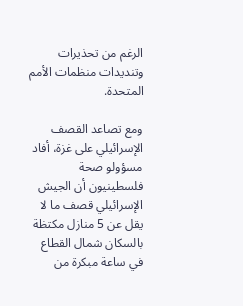الرغم من تحذيرات وتنديدات منظمات الأمم المتحدة.

ومع تصاعد القصف الإسرائيلي على غزة، أفاد مسؤولو صحة فلسطينيون أن الجيش الإسرائيلي قصف ما لا يقل عن 5 منازل مكتظة بالسكان شمال القطاع في ساعة مبكرة من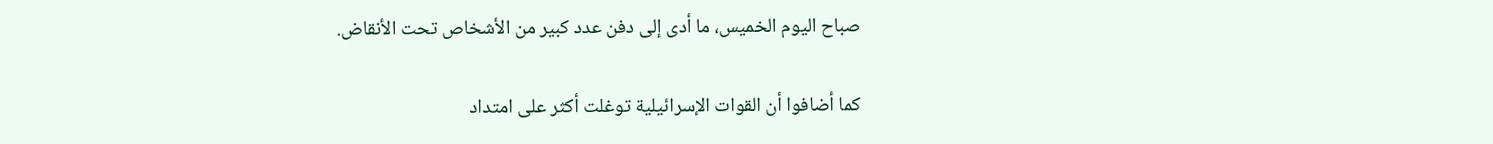صباح اليوم الخميس، ما أدى إلى دفن عدد كبير من الأشخاص تحت الأنقاض.

كما أضافوا أن القوات الإسرائيلية توغلت أكثر على امتداد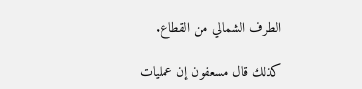الطرف الشمالي من القطاع.

كذلك قال مسعفون إن عمليات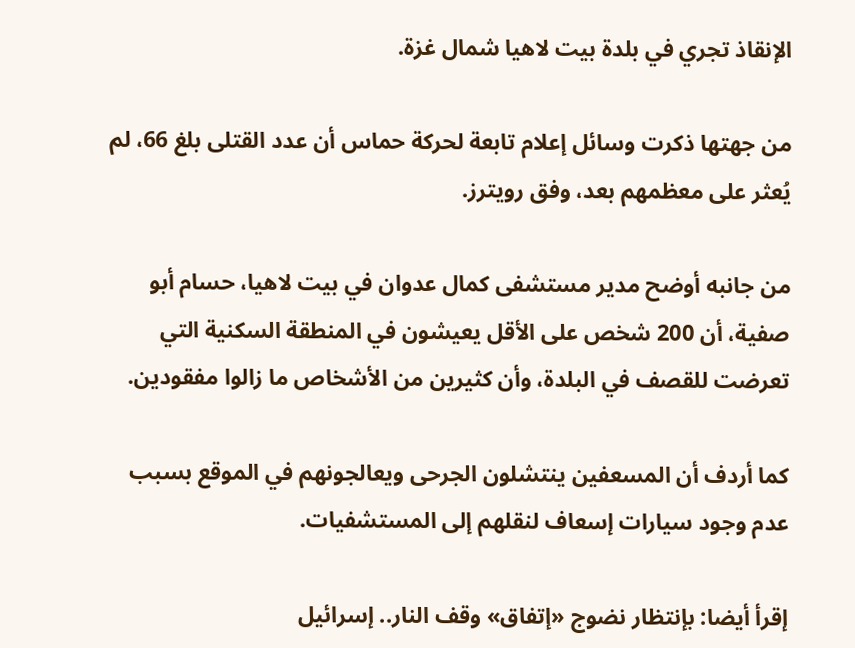الإنقاذ تجري في بلدة بيت لاهيا شمال غزة.

من جهتها ذكرت وسائل إعلام تابعة لحركة حماس أن عدد القتلى بلغ 66، لم يُعثر على معظمهم بعد، وفق رويترز.

من جانبه أوضح مدير مستشفى كمال عدوان في بيت لاهيا، حسام أبو صفية، أن 200 شخص على الأقل يعيشون في المنطقة السكنية التي تعرضت للقصف في البلدة، وأن كثيرين من الأشخاص ما زالوا مفقودين.

كما أردف أن المسعفين ينتشلون الجرحى ويعالجونهم في الموقع بسبب عدم وجود سيارات إسعاف لنقلهم إلى المستشفيات.

إقرأ أيضا: بإنتظار نضوج «إتفاق» وقف النار.. إسرائيل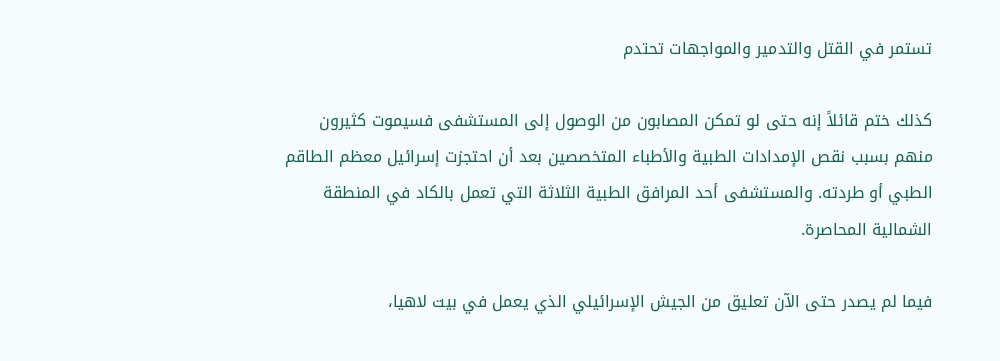تستمر في القتل والتدمير والمواجهات تحتدم

كذلك ختم قائلاً إنه حتى لو تمكن المصابون من الوصول إلى المستشفى فسيموت كثيرون منهم بسبب نقص الإمدادات الطبية والأطباء المتخصصين بعد أن احتجزت إسرائيل معظم الطاقم الطبي أو طردته. والمستشفى أحد المرافق الطبية الثلاثة التي تعمل بالكاد في المنطقة الشمالية المحاصرة.

فيما لم يصدر حتى الآن تعليق من الجيش الإسرائيلي الذي يعمل في بيت لاهيا،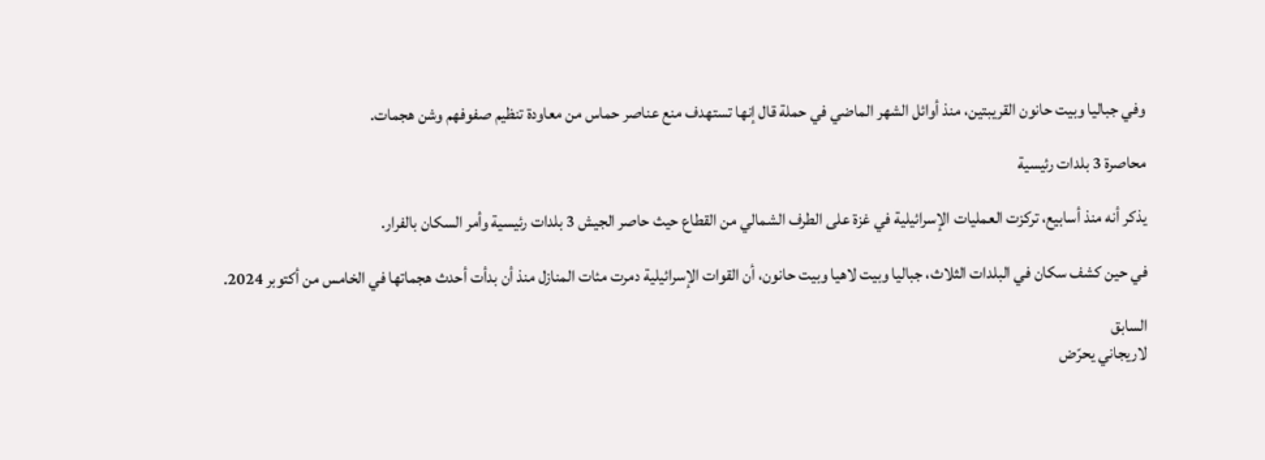وفي جباليا وبيت حانون القريبتين، منذ أوائل الشهر الماضي في حملة قال إنها تستهدف منع عناصر حماس من معاودة تنظيم صفوفهم وشن هجمات.

محاصرة 3 بلدات رئيسية

يذكر أنه منذ أسابيع، تركزت العمليات الإسرائيلية في غزة على الطرف الشمالي من القطاع حيث حاصر الجيش 3 بلدات رئيسية وأمر السكان بالفرار.

في حين كشف سكان في البلدات الثلاث، جباليا وبيت لاهيا وبيت حانون، أن القوات الإسرائيلية دمرت مئات المنازل منذ أن بدأت أحدث هجماتها في الخامس من أكتوبر 2024.

السابق
لاريجاني يحرّض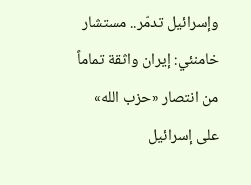وإسرائيل تدمّر.. مستشار خامنئي: إيران واثقة تماماً من انتصار «حزب الله» على إسرائيل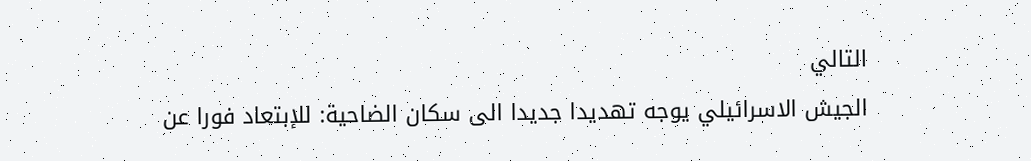التالي
الجيش الاسرائيلي يوجه تهديدا جديدا الى سكان الضاحية: للإبتعاد فورا عن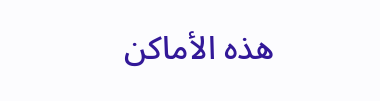هذه الأماكن